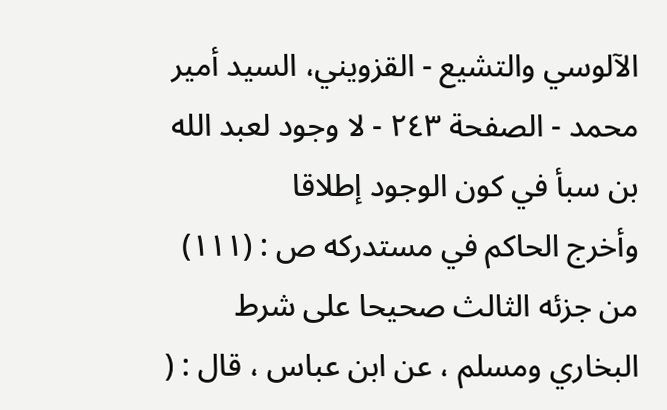الآلوسي والتشيع - القزويني، السيد أمير محمد - الصفحة ٢٤٣ - لا وجود لعبد الله بن سبأ في كون الوجود إطلاقا
وأخرج الحاكم في مستدركه ص : (١١١) من جزئه الثالث صحيحا على شرط البخاري ومسلم ، عن ابن عباس ، قال : (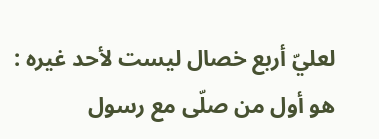لعليّ أربع خصال ليست لأحد غيره : هو أول من صلّى مع رسول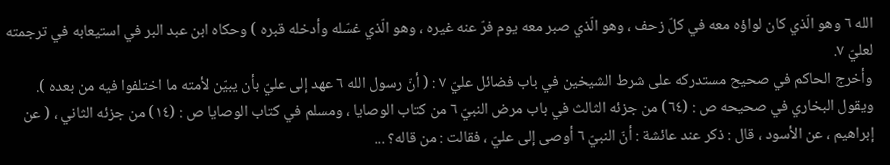الله ٦ وهو الّذي كان لواؤه معه في كلّ زحف ، وهو الّذي صبر معه يوم فرّ عنه غيره ، وهو الّذي غسّله وأدخله قبره ) وحكاه ابن عبد البر في استيعابه في ترجمته لعليّ ٧.
وأخرج الحاكم في صحيح مستدركه على شرط الشيخين في باب فضائل عليّ ٧ : ( أنّ رسول الله ٦ عهد إلى عليّ بأن يبيّن لأمته ما اختلفوا فيه من بعده ).
ويقول البخاري في صحيحه ص : (٦٤) من جزئه الثالث في باب مرض النبيّ ٦ من كتاب الوصايا ، ومسلم في كتاب الوصايا ص : (١٤) من جزئه الثاني ، ( عن إبراهيم ، عن الأسود ، قال : ذكر عند عائشة : أنّ النبيّ ٦ أوصى إلى عليّ ، فقالت : من قاله؟ ...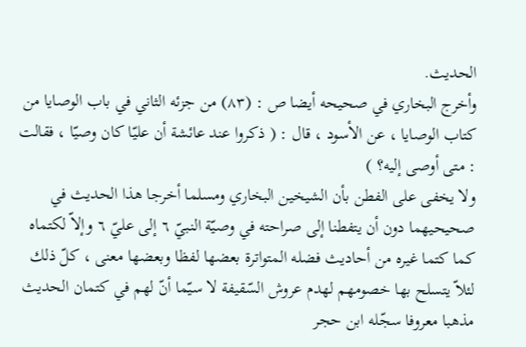الحديث.
وأخرج البخاري في صحيحه أيضا ص : (٨٣) من جزئه الثاني في باب الوصايا من كتاب الوصايا ، عن الأسود ، قال : ( ذكروا عند عائشة أن عليّا كان وصيّا ، فقالت : متى أوصى إليه؟ )
ولا يخفى على الفطن بأن الشيخين البخاري ومسلما أخرجا هذا الحديث في صحيحيهما دون أن يتفطنا إلى صراحته في وصيّة النبيّ ٦ إلى عليّ ٦ وإلاّ لكتماه كما كتما غيره من أحاديث فضله المتواترة بعضها لفظا وبعضها معنى ، كلّ ذلك لئلاّ يتسلح بها خصومهم لهدم عروش السّقيفة لا سيّما أنّ لهم في كتمان الحديث مذهبا معروفا سجّله ابن حجر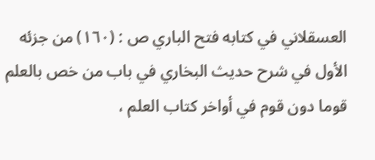العسقلاني في كتابه فتح الباري ص : (١٦٠) من جزئه الأول في شرح حديث البخاري في باب من خص بالعلم قوما دون قوم في أواخر كتاب العلم ،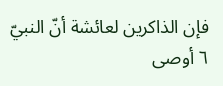فإن الذاكرين لعائشة أنّ النبيّ ٦ أوصى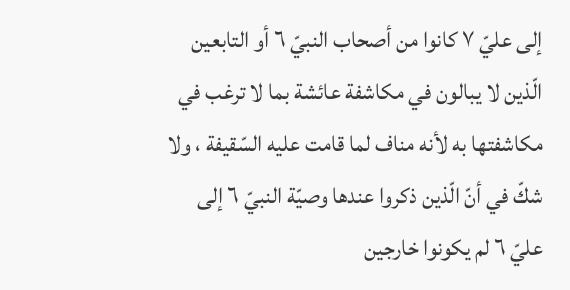إلى عليّ ٧ كانوا من أصحاب النبيّ ٦ أو التابعين الّذين لا يبالون في مكاشفة عائشة بما لا ترغب في مكاشفتها به لأنه مناف لما قامت عليه السّقيفة ، ولا شكّ في أنّ الّذين ذكروا عندها وصيّة النبيّ ٦ إلى عليّ ٦ لم يكونوا خارجين